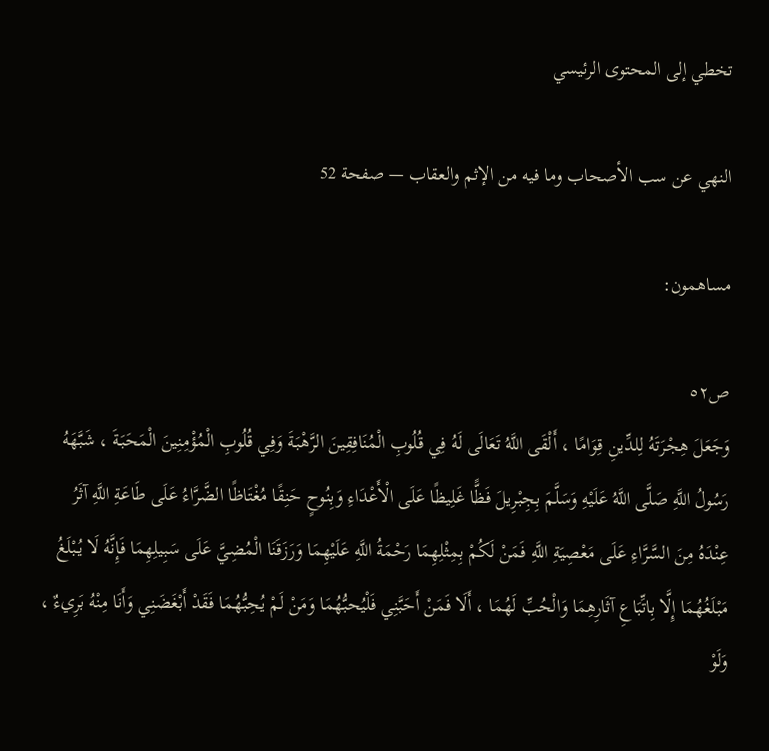تخطي إلى المحتوى الرئيسي

النهي عن سب الأصحاب وما فيه من الإثم والعقاب — صفحة 52

مساهمون:

ص٥٢
وَجَعَلَ هِجْرَتَهُ لِلدِّينِ قِوَامًا ، أَلْقَى اللَّهُ تَعَالَى لَهُ فِي قُلُوبِ الْمُنَافِقِينَ الرَّهْبَةَ وَفِي قُلُوبِ الْمُؤْمِنِينَ الْمَحَبَةَ ، شَبَّهَهُ رَسُولُ اللَّهِ صَلَّى اللَّهُ عَلَيْهِ وَسَلَّمَ بِجِبْرِيلَ فَظًّا غَلِيظًا عَلَى الْأَعْدَاءِ وَبِنُوحٍ حَنِقًا مُغْتَاظًا الضَّرَّاءُ عَلَى طَاعَةِ اللَّهِ آثَرُ عِنْدَهُ مِنَ السَّرَّاءِ عَلَى مَعْصِيَةِ اللَّهِ فَمَنْ لَكُمْ بِمِثْلِهِمَا رَحْمَةُ اللَّهِ عَلَيْهِمَا وَرَزَقَنَا الْمُضِيَّ عَلَى سَبِيلِهِمَا فَإِنَّهُ لَا يُبْلَغُ مَبْلَغُهُمَا إِلَّا بِاتِّبَاعِ آثَارِهِمَا وَالْحُبِّ لَهُمَا ، أَلَا فَمَنْ أَحَبَّنِي فَلْيُحبُّهُمَا وَمَنْ لَمْ يُحِبُّهُمَا فَقَدْ أَبْغَضَنِي وَأَنَا مِنْهُ بَرِيءٌ ، وَلَوْ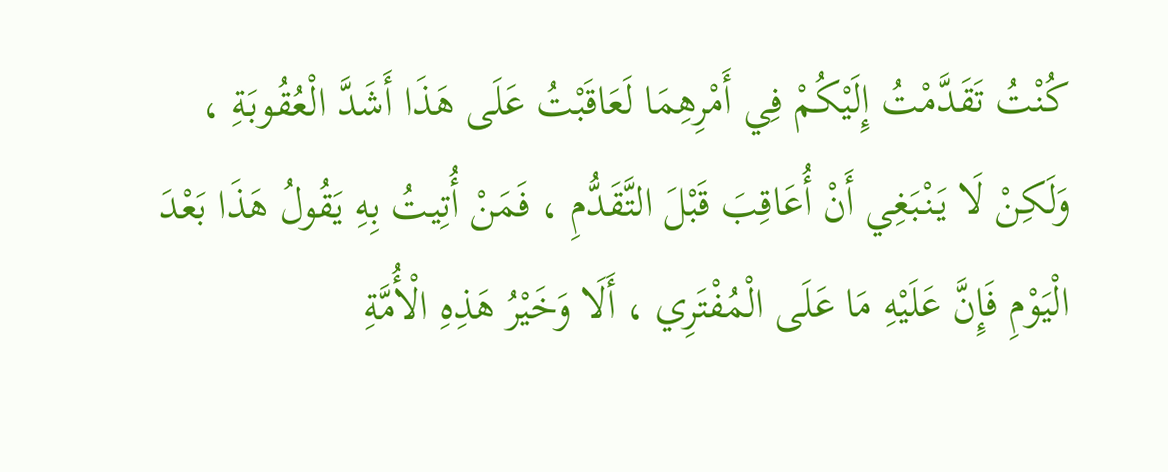كُنْتُ تَقَدَّمْتُ إِلَيْكُمْ فِي أَمْرِهِمَا لَعَاقَبْتُ عَلَى هَذَا أَشَدَّ الْعُقُوبَةِ ، وَلَكِنْ لَا يَنْبَغِي أَنْ أُعَاقِبَ قَبْلَ التَّقَدُّمِ ، فَمَنْ أُتِيتُ بِهِ يَقُولُ هَذَا بَعْدَ الْيَوْمِ فَإِنَّ عَلَيْهِ مَا عَلَى الْمُفْتَرِي ، أَلَا وَخَيْرُ هَذِهِ الْأُمَّةِ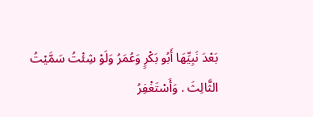بَعْدَ نَبِيِّهَا أَبُو بَكْرٍ وَعُمَرُ وَلَوْ شِئْتُ سَمَّيْتُ الثَّالِثَ . وَأَسْتَغْفِرُ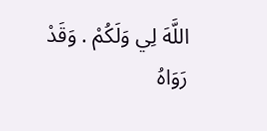اللَّهَ لِي وَلَكُمْ . وَقَدْ رَوَاهُ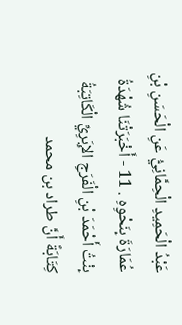عَبْدُ الْحَمِيدِ الْحِمَّانِيُّ عَنِ الْحَسَنِ بْنِ عُمَارَةَ بِنَحْوِهِ . 11 - أَخْبَرَتْنَا شُهْدَةُ بِنْتُ أَحْمَدَ بْنِ الْفَرَجِ الإِبَرِيِّ الْكَاتِبَةُ كِتَابَةً أَنَّ طراد بن محمد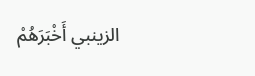الزينبي أَخْبَرَهُمْ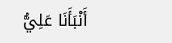أَنْبَأَنَا عَلِيُّ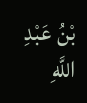بْنُ عَبْدِ اللَّهِ